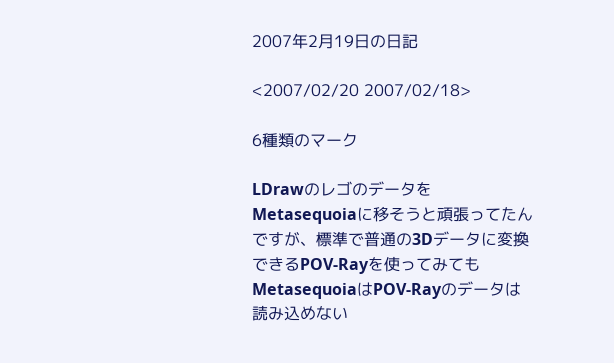2007年2月19日の日記

<2007/02/20 2007/02/18>

6種類のマーク

LDrawのレゴのデータをMetasequoiaに移そうと頑張ってたんですが、標準で普通の3Dデータに変換できるPOV-Rayを使ってみてもMetasequoiaはPOV-Rayのデータは読み込めない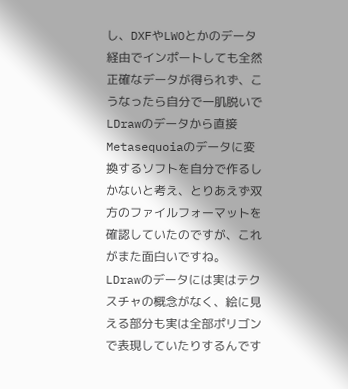し、DXFやLWOとかのデータ経由でインポートしても全然正確なデータが得られず、こうなったら自分で一肌脱いでLDrawのデータから直接Metasequoiaのデータに変換するソフトを自分で作るしかないと考え、とりあえず双方のファイルフォーマットを確認していたのですが、これがまた面白いですね。
LDrawのデータには実はテクスチャの概念がなく、絵に見える部分も実は全部ポリゴンで表現していたりするんです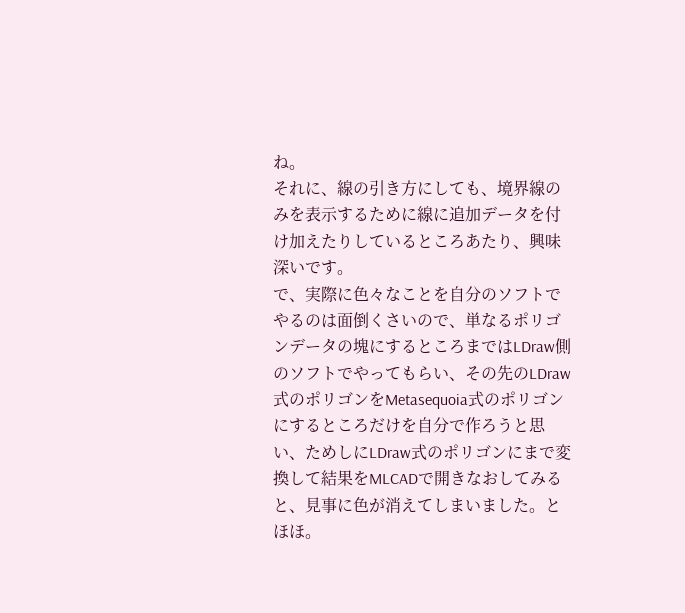ね。
それに、線の引き方にしても、境界線のみを表示するために線に追加データを付け加えたりしているところあたり、興味深いです。
で、実際に色々なことを自分のソフトでやるのは面倒くさいので、単なるポリゴンデータの塊にするところまではLDraw側のソフトでやってもらい、その先のLDraw式のポリゴンをMetasequoia式のポリゴンにするところだけを自分で作ろうと思い、ためしにLDraw式のポリゴンにまで変換して結果をMLCADで開きなおしてみると、見事に色が消えてしまいました。とほほ。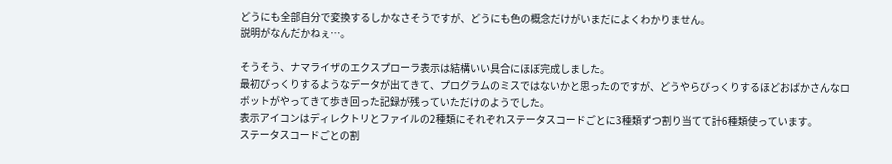どうにも全部自分で変換するしかなさそうですが、どうにも色の概念だけがいまだによくわかりません。
説明がなんだかねぇ…。

そうそう、ナマライザのエクスプローラ表示は結構いい具合にほぼ完成しました。
最初びっくりするようなデータが出てきて、プログラムのミスではないかと思ったのですが、どうやらびっくりするほどおばかさんなロボットがやってきて歩き回った記録が残っていただけのようでした。
表示アイコンはディレクトリとファイルの2種類にそれぞれステータスコードごとに3種類ずつ割り当てて計6種類使っています。
ステータスコードごとの割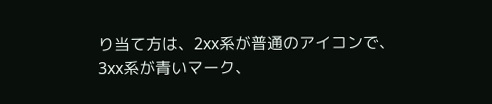り当て方は、2xx系が普通のアイコンで、3xx系が青いマーク、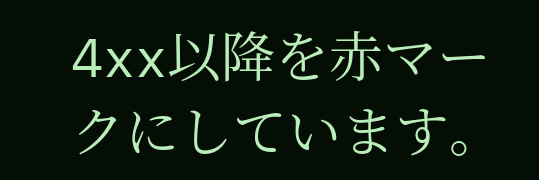4xx以降を赤マークにしています。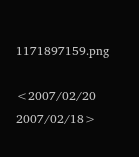1171897159.png

<2007/02/20 2007/02/18>